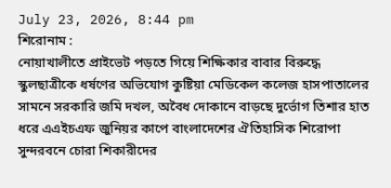July 23, 2026, 8:44 pm
শিরোনাম :
নোয়াখালীতে প্রাইভেট পড়তে গিয়ে শিক্ষিকার বাবার বিরুদ্ধে স্কুলছাত্রীকে ধর্ষণের অভিযোগ কুষ্টিয়া মেডিকেল কলেজ হাসপাতালের সামনে সরকারি জমি দখল, অবৈধ দোকানে বাড়ছে দুর্ভোগ তিশার হাত ধরে এএইচএফ জুনিয়র কাপে বাংলাদেশের ঐতিহাসিক শিরোপা সুন্দরবনে চোরা শিকারীদের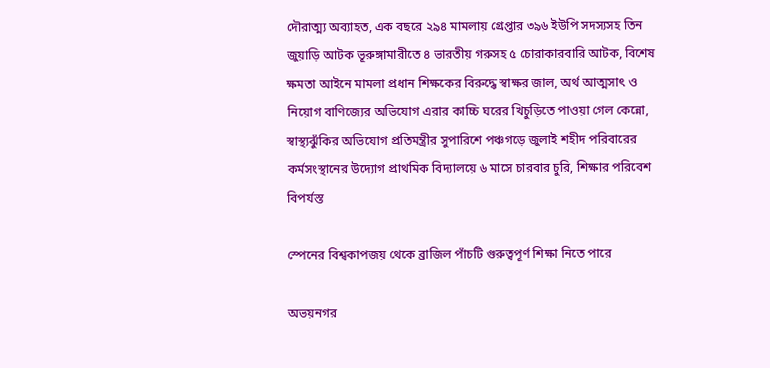দৌরাত্ম্য অব্যাহত, এক বছরে ২৯৪ মামলায় গ্রেপ্তার ৩৯৬ ইউপি সদস্যসহ তিন জুয়াড়ি আটক ভূরুঙ্গামারীতে ৪ ভারতীয় গরুসহ ৫ চোরাকারবারি আটক, বিশেষ ক্ষমতা আইনে মামলা প্রধান শিক্ষকের বিরুদ্ধে স্বাক্ষর জাল, অর্থ আত্মসাৎ ও নিয়োগ বাণিজ্যের অভিযোগ এরার কাচ্চি ঘরের খিচুড়িতে পাওয়া গেল কেন্নো, স্বাস্থ্যঝুঁকির অভিযোগ প্রতিমন্ত্রীর সুপারিশে পঞ্চগড়ে জুলাই শহীদ পরিবারের কর্মসংস্থানের উদ্যোগ প্রাথমিক বিদ্যালয়ে ৬ মাসে চারবার চুরি, শিক্ষার পরিবেশ বিপর্যস্ত

স্পেনের বিশ্বকাপজয় থেকে ব্রাজিল পাঁচটি গুরুত্বপূর্ণ শিক্ষা নিতে পারে

অভয়নগর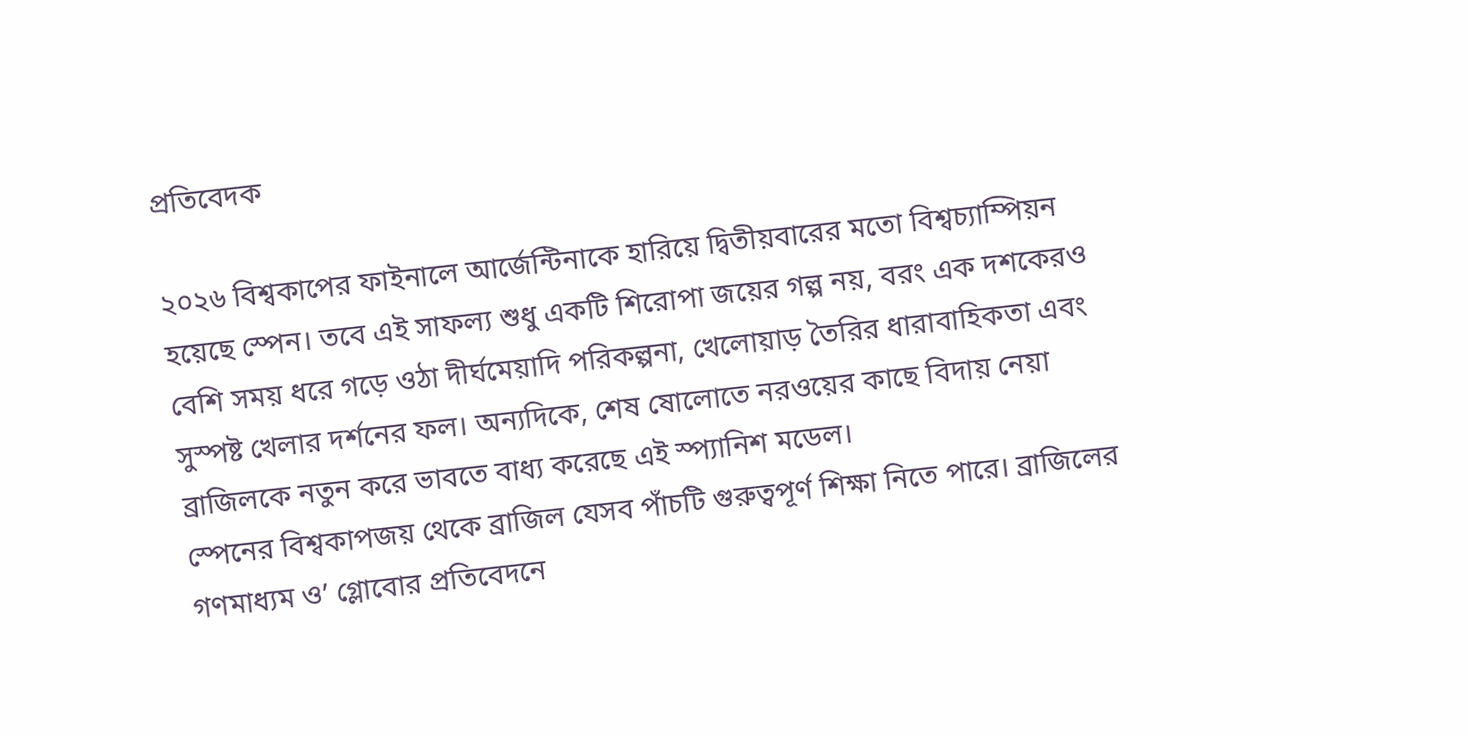প্রতিবেদক

২০২৬ বিশ্বকাপের ফাইনালে আর্জেন্টিনাকে হারিয়ে দ্বিতীয়বারের মতো বিশ্বচ্যাম্পিয়ন হয়েছে স্পেন। তবে এই সাফল্য শুধু একটি শিরোপা জয়ের গল্প নয়, বরং এক দশকেরও বেশি সময় ধরে গড়ে ওঠা দীর্ঘমেয়াদি পরিকল্পনা, খেলোয়াড় তৈরির ধারাবাহিকতা এবং সুস্পষ্ট খেলার দর্শনের ফল। অন্যদিকে, শেষ ষোলোতে নরওয়ের কাছে বিদায় নেয়া ব্রাজিলকে নতুন করে ভাবতে বাধ্য করেছে এই স্প্যানিশ মডেল।
স্পেনের বিশ্বকাপজয় থেকে ব্রাজিল যেসব পাঁচটি গুরুত্বপূর্ণ শিক্ষা নিতে পারে। ব্রাজিলের গণমাধ্যম ও’ গ্লোবোর প্রতিবেদনে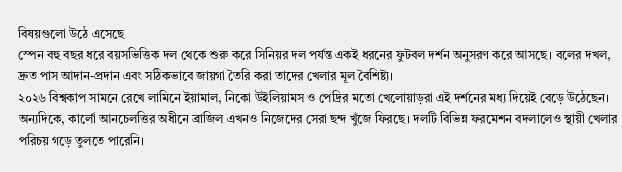বিষয়গুলো উঠে এসেছে
স্পেন বহু বছর ধরে বয়সভিত্তিক দল থেকে শুরু করে সিনিয়র দল পর্যন্ত একই ধরনের ফুটবল দর্শন অনুসরণ করে আসছে। বলের দখল, দ্রুত পাস আদান-প্রদান এবং সঠিকভাবে জায়গা তৈরি করা তাদের খেলার মূল বৈশিষ্ট্য।
২০২৬ বিশ্বকাপ সামনে রেখে লামিনে ইয়ামাল, নিকো উইলিয়ামস ও পেদ্রির মতো খেলোয়াড়রা এই দর্শনের মধ্য দিয়েই বেড়ে উঠেছেন। অন্যদিকে, কার্লো আনচেলত্তির অধীনে ব্রাজিল এখনও নিজেদের সেরা ছন্দ খুঁজে ফিরছে। দলটি বিভিন্ন ফরমেশন বদলালেও স্থায়ী খেলার পরিচয় গড়ে তুলতে পারেনি।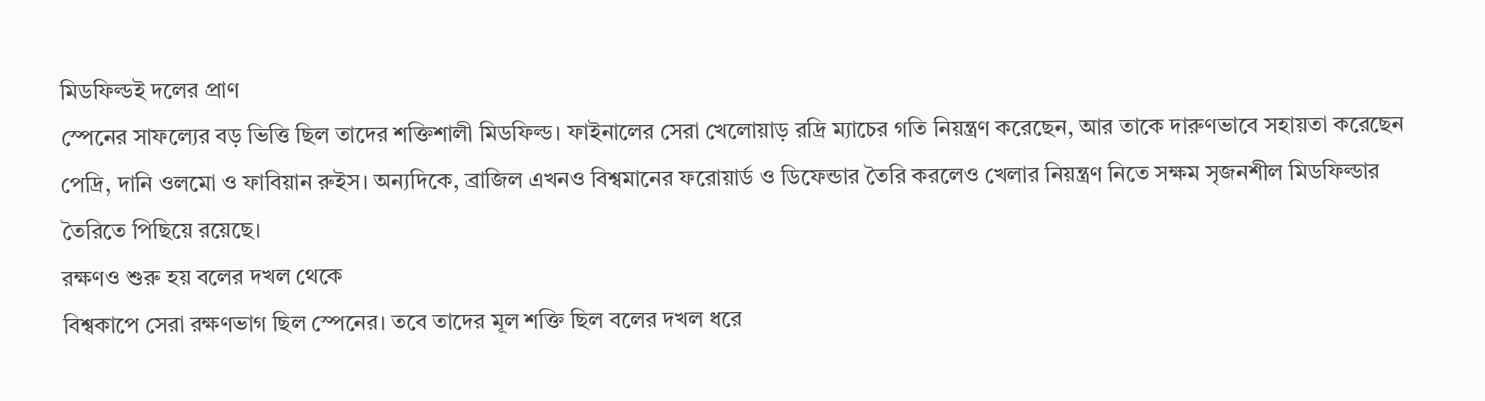মিডফিল্ডই দলের প্রাণ
স্পেনের সাফল্যের বড় ভিত্তি ছিল তাদের শক্তিশালী মিডফিল্ড। ফাইনালের সেরা খেলোয়াড় রদ্রি ম্যাচের গতি নিয়ন্ত্রণ করেছেন, আর তাকে দারুণভাবে সহায়তা করেছেন পেদ্রি, দানি ওলমো ও ফাবিয়ান রুইস। অন্যদিকে, ব্রাজিল এখনও বিশ্বমানের ফরোয়ার্ড ও ডিফেন্ডার তৈরি করলেও খেলার নিয়ন্ত্রণ নিতে সক্ষম সৃজনশীল মিডফিল্ডার তৈরিতে পিছিয়ে রয়েছে।
রক্ষণও শুরু হয় বলের দখল থেকে
বিশ্বকাপে সেরা রক্ষণভাগ ছিল স্পেনের। তবে তাদের মূল শক্তি ছিল বলের দখল ধরে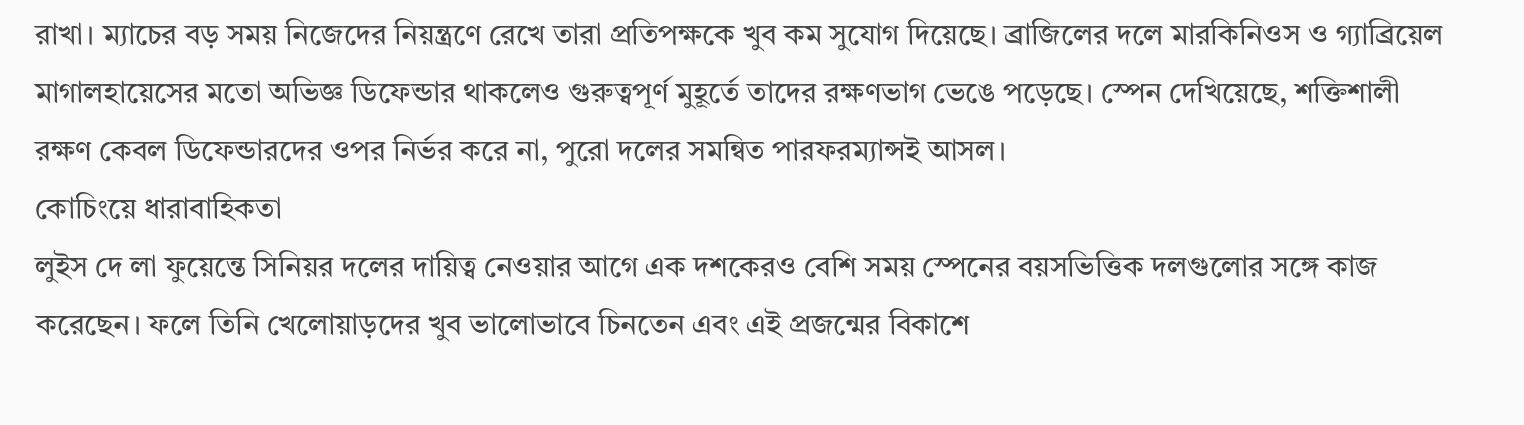রাখা। ম্যাচের বড় সময় নিজেদের নিয়ন্ত্রণে রেখে তারা প্রতিপক্ষকে খুব কম সুযোগ দিয়েছে। ব্রাজিলের দলে মারকিনিওস ও গ্যাব্রিয়েল মাগালহায়েসের মতো অভিজ্ঞ ডিফেন্ডার থাকলেও গুরুত্বপূর্ণ মুহূর্তে তাদের রক্ষণভাগ ভেঙে পড়েছে। স্পেন দেখিয়েছে, শক্তিশালী রক্ষণ কেবল ডিফেন্ডারদের ওপর নির্ভর করে না, পুরো দলের সমন্বিত পারফরম্যান্সই আসল।
কোচিংয়ে ধারাবাহিকতা
লুইস দে লা ফুয়েন্তে সিনিয়র দলের দায়িত্ব নেওয়ার আগে এক দশকেরও বেশি সময় স্পেনের বয়সভিত্তিক দলগুলোর সঙ্গে কাজ করেছেন। ফলে তিনি খেলোয়াড়দের খুব ভালোভাবে চিনতেন এবং এই প্রজন্মের বিকাশে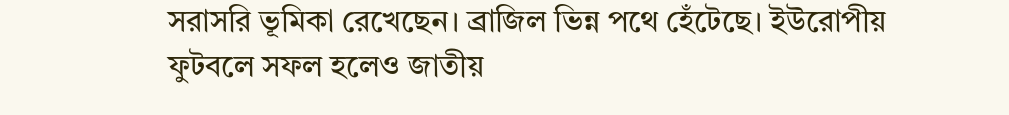সরাসরি ভূমিকা রেখেছেন। ব্রাজিল ভিন্ন পথে হেঁটেছে। ইউরোপীয় ফুটবলে সফল হলেও জাতীয়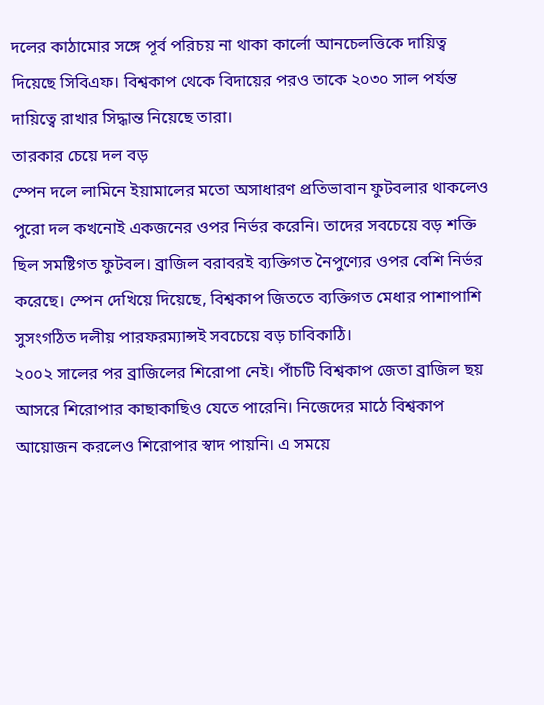দলের কাঠামোর সঙ্গে পূর্ব পরিচয় না থাকা কার্লো আনচেলত্তিকে দায়িত্ব দিয়েছে সিবিএফ। বিশ্বকাপ থেকে বিদায়ের পরও তাকে ২০৩০ সাল পর্যন্ত দায়িত্বে রাখার সিদ্ধান্ত নিয়েছে তারা।
তারকার চেয়ে দল বড়
স্পেন দলে লামিনে ইয়ামালের মতো অসাধারণ প্রতিভাবান ফুটবলার থাকলেও পুরো দল কখনোই একজনের ওপর নির্ভর করেনি। তাদের সবচেয়ে বড় শক্তি ছিল সমষ্টিগত ফুটবল। ব্রাজিল বরাবরই ব্যক্তিগত নৈপুণ্যের ওপর বেশি নির্ভর করেছে। স্পেন দেখিয়ে দিয়েছে, বিশ্বকাপ জিততে ব্যক্তিগত মেধার পাশাপাশি সুসংগঠিত দলীয় পারফরম্যান্সই সবচেয়ে বড় চাবিকাঠি।
২০০২ সালের পর ব্রাজিলের শিরোপা নেই। পাঁচটি বিশ্বকাপ জেতা ব্রাজিল ছয় আসরে শিরোপার কাছাকাছিও যেতে পারেনি। নিজেদের মাঠে বিশ্বকাপ আয়োজন করলেও শিরোপার স্বাদ পায়নি। এ সময়ে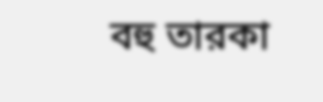বহু তারকা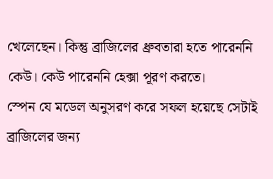খেলেছেন। কিন্তু ব্রাজিলের ধ্রুবতারা হতে পারেননি কেউ। কেউ পারেননি হেক্সা পূরণ করতে।
স্পেন যে মডেল অনুসরণ করে সফল হয়েছে সেটাই ব্রাজিলের জন্য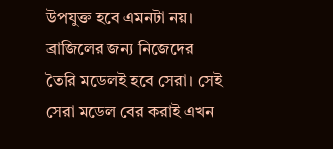উপযুক্ত হবে এমনটা নয়। ব্রাজিলের জন্য নিজেদের তৈরি মডেলই হবে সেরা। সেই সেরা মডেল বের করাই এখন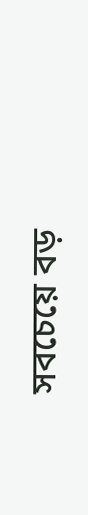সবচেয়ে বড়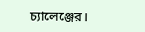চ্যালেঞ্জের।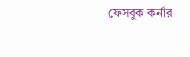ফেসবুক কর্নার